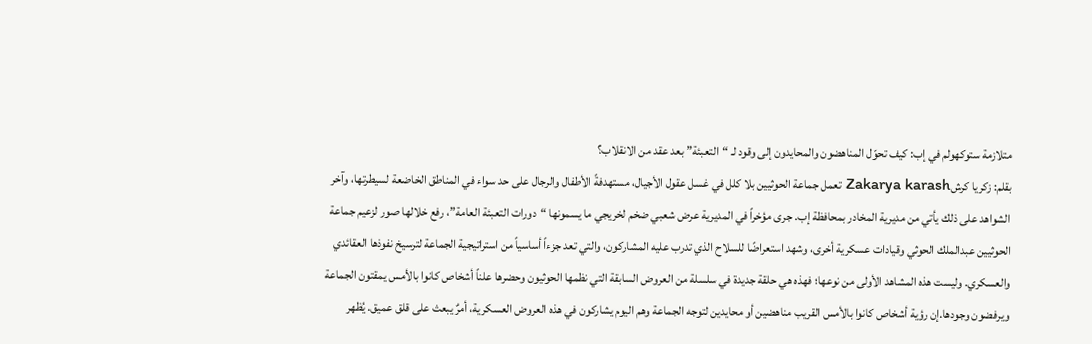متلازمة ستوكهولم في إب: كيف تحوّل المناهضون والمحايدون إلى وقود لـ “التعبئة” بعد عقد من الانقلاب؟
بقلم: زكريا كرشZakarya karash تعمل جماعة الحوثيين بلا كلل في غسل عقول الأجيال، مستهدفةً الأطفال والرجال على حد سواء في المناطق الخاضعة لسيطرتها، وآخر الشواهد على ذلك يأتي من مديرية المخادر بمحافظة إب. جرى مؤخراً في المديرية عرض شعبي ضخم لخريجي ما يسمونها “دورات التعبئة العامة”، رفع خلالها صور لزعيم جماعة الحوثيين عبدالملك الحوثي وقيادات عسكرية أخرى، وشهد استعراضًا للسلاح الذي تدرب عليه المشاركون، والتي تعد جزءاً أساسياً من استراتيجية الجماعة لترسيخ نفوذها العقائدي والعسكري. وليست هذه المشاهد الأولى من نوعها؛ فهذه هي حلقة جديدة في سلسلة من العروض السابقة التي نظمها الحوثيون وحضرها علناً أشخاص كانوا بالأمس يمقتون الجماعة ويرفضون وجودها.إن رؤية أشخاص كانوا بالأمس القريب مناهضين أو محايدين لتوجه الجماعة وهم اليوم يشاركون في هذه العروض العسكرية، أمرٌ يبعث على قلق عميق. يُظهر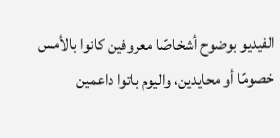الفيديو بوضوح أشخاصًا معروفين كانوا بالأمس خصومًا أو محايدين، واليوم باتوا داعمين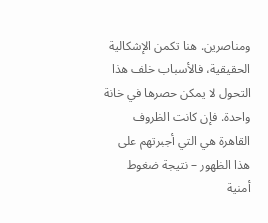ومناصرين. هنا تكمن الإشكالية الحقيقية، فالأسباب خلف هذا التحول لا يمكن حصرها في خانة واحدة. فإن كانت الظروف القاهرة هي التي أجبرتهم على هذا الظهور – نتيجة ضغوط أمنية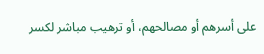على أسرهم أو مصالحهم، أو ترهيب مباشر لكسر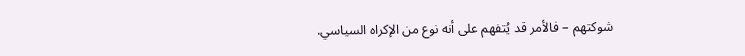شوكتهم – فالأمر قد يُتفهم على أنه نوع من الإكراه السياسي.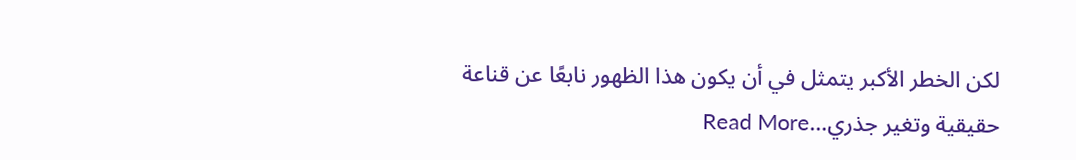لكن الخطر الأكبر يتمثل في أن يكون هذا الظهور نابعًا عن قناعة حقيقية وتغير جذري…Read More